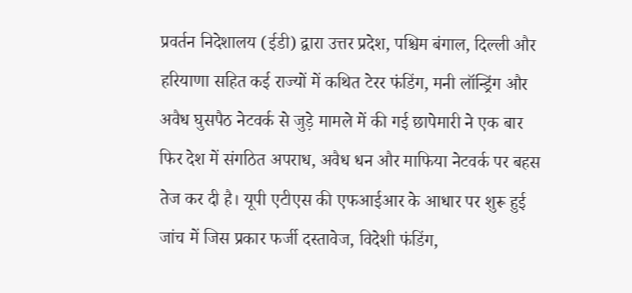प्रवर्तन निदेशालय (ईडी) द्वारा उत्तर प्रदेश, पश्चिम बंगाल, दिल्ली और हरियाणा सहित कई राज्यों में कथित टेरर फंडिंग, मनी लॉन्ड्रिंग और अवैध घुसपैठ नेटवर्क से जुड़े मामले में की गई छापेमारी ने एक बार फिर देश में संगठित अपराध, अवैध धन और माफिया नेटवर्क पर बहस तेज कर दी है। यूपी एटीएस की एफआईआर के आधार पर शुरू हुई जांच में जिस प्रकार फर्जी दस्तावेज, विदेशी फंडिंग,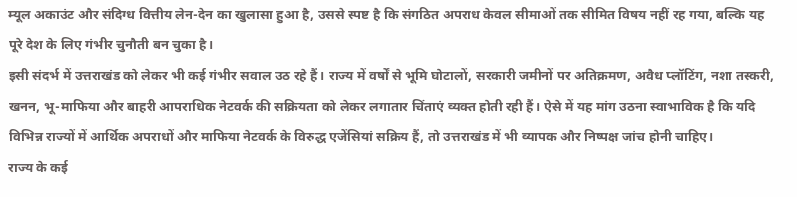म्यूल अकाउंट और संदिग्ध वित्तीय लेन-देन का खुलासा हुआ है, उससे स्पष्ट है कि संगठित अपराध केवल सीमाओं तक सीमित विषय नहीं रह गया, बल्कि यह पूरे देश के लिए गंभीर चुनौती बन चुका है।
इसी संदर्भ में उत्तराखंड को लेकर भी कई गंभीर सवाल उठ रहे हैं। राज्य में वर्षों से भूमि घोटालों, सरकारी जमीनों पर अतिक्रमण, अवैध प्लॉटिंग, नशा तस्करी, खनन, भू-माफिया और बाहरी आपराधिक नेटवर्क की सक्रियता को लेकर लगातार चिंताएं व्यक्त होती रही हैं। ऐसे में यह मांग उठना स्वाभाविक है कि यदि विभिन्न राज्यों में आर्थिक अपराधों और माफिया नेटवर्क के विरुद्ध एजेंसियां सक्रिय हैं, तो उत्तराखंड में भी व्यापक और निष्पक्ष जांच होनी चाहिए।
राज्य के कई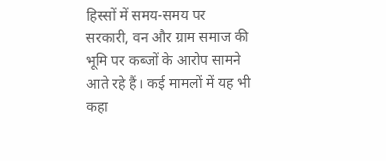हिस्सों में समय-समय पर सरकारी, वन और ग्राम समाज की भूमि पर कब्जों के आरोप सामने आते रहे हैं। कई मामलों में यह भी कहा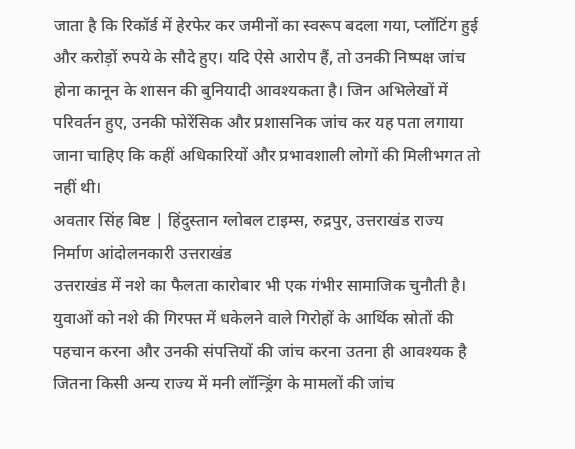जाता है कि रिकॉर्ड में हेरफेर कर जमीनों का स्वरूप बदला गया, प्लॉटिंग हुई और करोड़ों रुपये के सौदे हुए। यदि ऐसे आरोप हैं, तो उनकी निष्पक्ष जांच होना कानून के शासन की बुनियादी आवश्यकता है। जिन अभिलेखों में परिवर्तन हुए, उनकी फोरेंसिक और प्रशासनिक जांच कर यह पता लगाया जाना चाहिए कि कहीं अधिकारियों और प्रभावशाली लोगों की मिलीभगत तो नहीं थी।
अवतार सिंह बिष्ट | हिंदुस्तान ग्लोबल टाइम्स, रुद्रपुर, उत्तराखंड राज्य निर्माण आंदोलनकारी उत्तराखंड
उत्तराखंड में नशे का फैलता कारोबार भी एक गंभीर सामाजिक चुनौती है। युवाओं को नशे की गिरफ्त में धकेलने वाले गिरोहों के आर्थिक स्रोतों की पहचान करना और उनकी संपत्तियों की जांच करना उतना ही आवश्यक है जितना किसी अन्य राज्य में मनी लॉन्ड्रिंग के मामलों की जांच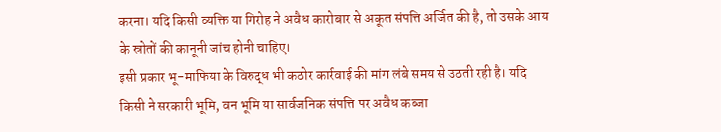करना। यदि किसी व्यक्ति या गिरोह ने अवैध कारोबार से अकूत संपत्ति अर्जित की है, तो उसके आय के स्रोतों की कानूनी जांच होनी चाहिए।
इसी प्रकार भू-माफिया के विरुद्ध भी कठोर कार्रवाई की मांग लंबे समय से उठती रही है। यदि किसी ने सरकारी भूमि, वन भूमि या सार्वजनिक संपत्ति पर अवैध कब्जा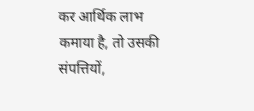कर आर्थिक लाभ कमाया है, तो उसकी संपत्तियों,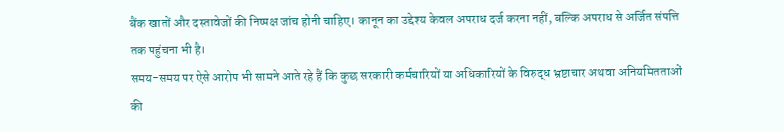बैंक खातों और दस्तावेजों की निष्पक्ष जांच होनी चाहिए। कानून का उद्देश्य केवल अपराध दर्ज करना नहीं, बल्कि अपराध से अर्जित संपत्ति तक पहुंचना भी है।
समय-समय पर ऐसे आरोप भी सामने आते रहे हैं कि कुछ सरकारी कर्मचारियों या अधिकारियों के विरुद्ध भ्रष्टाचार अथवा अनियमितताओं की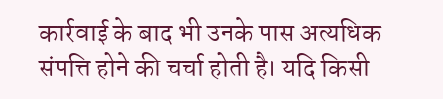कार्रवाई के बाद भी उनके पास अत्यधिक संपत्ति होने की चर्चा होती है। यदि किसी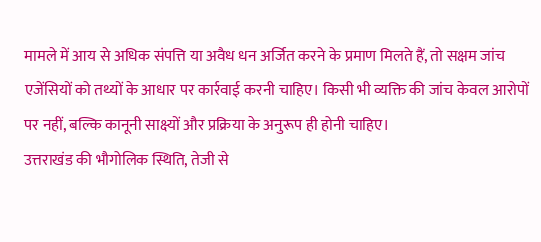मामले में आय से अधिक संपत्ति या अवैध धन अर्जित करने के प्रमाण मिलते हैं, तो सक्षम जांच एजेंसियों को तथ्यों के आधार पर कार्रवाई करनी चाहिए। किसी भी व्यक्ति की जांच केवल आरोपों पर नहीं, बल्कि कानूनी साक्ष्यों और प्रक्रिया के अनुरूप ही होनी चाहिए।
उत्तराखंड की भौगोलिक स्थिति, तेजी से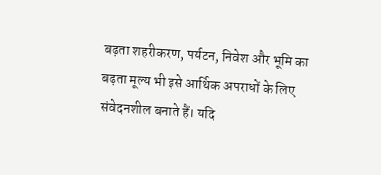बढ़ता शहरीकरण, पर्यटन, निवेश और भूमि का बढ़ता मूल्य भी इसे आर्थिक अपराधों के लिए संवेदनशील बनाते हैं। यदि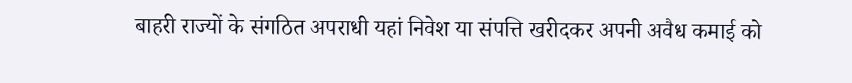बाहरी राज्यों के संगठित अपराधी यहां निवेश या संपत्ति खरीदकर अपनी अवैध कमाई को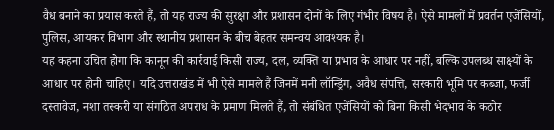वैध बनाने का प्रयास करते हैं, तो यह राज्य की सुरक्षा और प्रशासन दोनों के लिए गंभीर विषय है। ऐसे मामलों में प्रवर्तन एजेंसियों, पुलिस, आयकर विभाग और स्थानीय प्रशासन के बीच बेहतर समन्वय आवश्यक है।
यह कहना उचित होगा कि कानून की कार्रवाई किसी राज्य, दल, व्यक्ति या प्रभाव के आधार पर नहीं, बल्कि उपलब्ध साक्ष्यों के आधार पर होनी चाहिए। यदि उत्तराखंड में भी ऐसे मामले हैं जिनमें मनी लॉन्ड्रिंग, अवैध संपत्ति, सरकारी भूमि पर कब्जा, फर्जी दस्तावेज, नशा तस्करी या संगठित अपराध के प्रमाण मिलते हैं, तो संबंधित एजेंसियों को बिना किसी भेदभाव के कठोर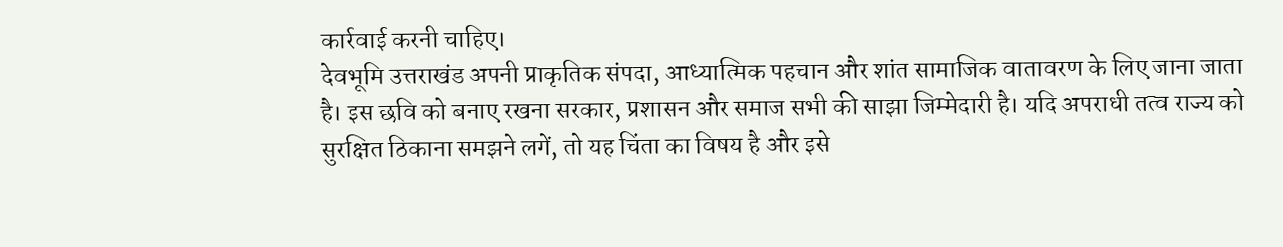कार्रवाई करनी चाहिए।
देवभूमि उत्तराखंड अपनी प्राकृतिक संपदा, आध्यात्मिक पहचान और शांत सामाजिक वातावरण के लिए जाना जाता है। इस छवि को बनाए रखना सरकार, प्रशासन और समाज सभी की साझा जिम्मेदारी है। यदि अपराधी तत्व राज्य को सुरक्षित ठिकाना समझने लगें, तो यह चिंता का विषय है और इसे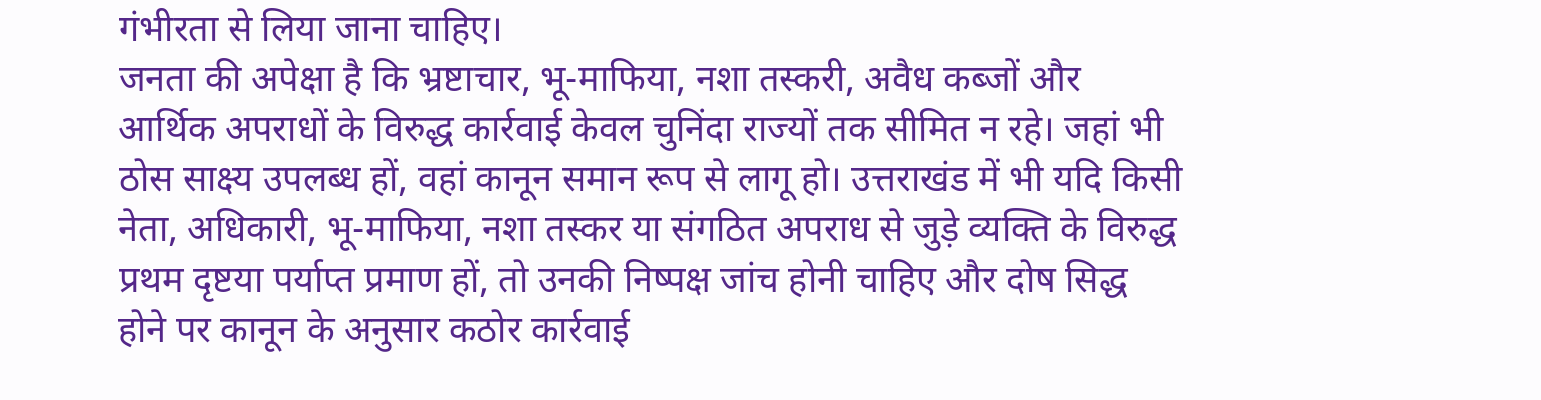गंभीरता से लिया जाना चाहिए।
जनता की अपेक्षा है कि भ्रष्टाचार, भू-माफिया, नशा तस्करी, अवैध कब्जों और आर्थिक अपराधों के विरुद्ध कार्रवाई केवल चुनिंदा राज्यों तक सीमित न रहे। जहां भी ठोस साक्ष्य उपलब्ध हों, वहां कानून समान रूप से लागू हो। उत्तराखंड में भी यदि किसी नेता, अधिकारी, भू-माफिया, नशा तस्कर या संगठित अपराध से जुड़े व्यक्ति के विरुद्ध प्रथम दृष्टया पर्याप्त प्रमाण हों, तो उनकी निष्पक्ष जांच होनी चाहिए और दोष सिद्ध होने पर कानून के अनुसार कठोर कार्रवाई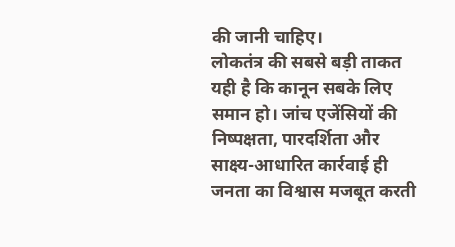की जानी चाहिए।
लोकतंत्र की सबसे बड़ी ताकत यही है कि कानून सबके लिए समान हो। जांच एजेंसियों की निष्पक्षता, पारदर्शिता और साक्ष्य-आधारित कार्रवाई ही जनता का विश्वास मजबूत करती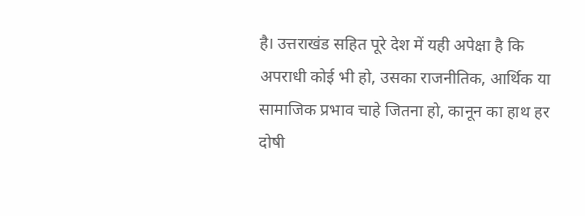है। उत्तराखंड सहित पूरे देश में यही अपेक्षा है कि अपराधी कोई भी हो, उसका राजनीतिक, आर्थिक या सामाजिक प्रभाव चाहे जितना हो, कानून का हाथ हर दोषी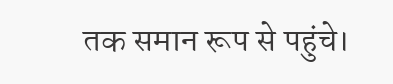तक समान रूप से पहुंचे।